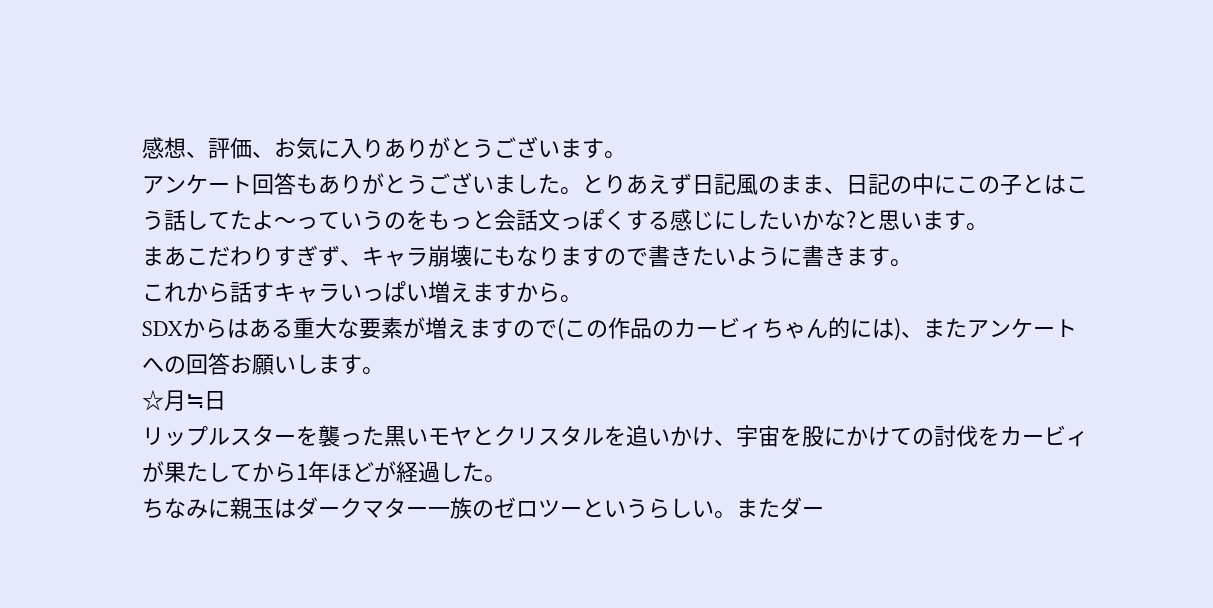感想、評価、お気に入りありがとうございます。
アンケート回答もありがとうございました。とりあえず日記風のまま、日記の中にこの子とはこう話してたよ〜っていうのをもっと会話文っぽくする感じにしたいかな?と思います。
まあこだわりすぎず、キャラ崩壊にもなりますので書きたいように書きます。
これから話すキャラいっぱい増えますから。
SDXからはある重大な要素が増えますので(この作品のカービィちゃん的には)、またアンケートへの回答お願いします。
☆月≒日
リップルスターを襲った黒いモヤとクリスタルを追いかけ、宇宙を股にかけての討伐をカービィが果たしてから1年ほどが経過した。
ちなみに親玉はダークマター一族のゼロツーというらしい。またダー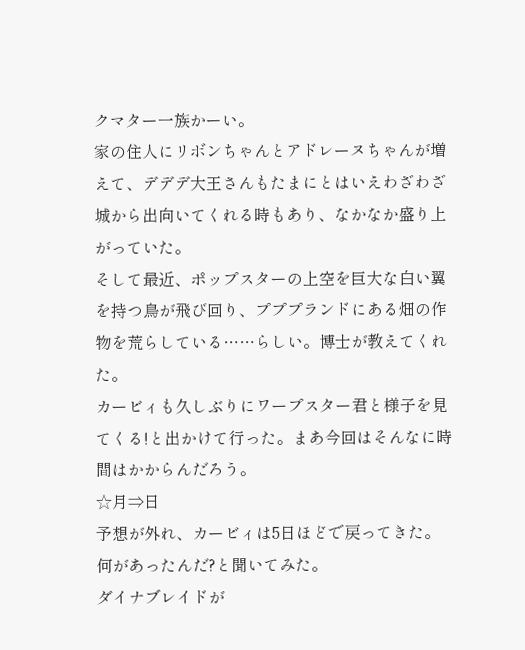クマター一族かーい。
家の住人にリボンちゃんとアドレーヌちゃんが増えて、デデデ大王さんもたまにとはいえわざわざ城から出向いてくれる時もあり、なかなか盛り上がっていた。
そして最近、ポップスターの上空を巨大な白い翼を持つ鳥が飛び回り、プププランドにある畑の作物を荒らしている……らしい。博士が教えてくれた。
カービィも久しぶりにワープスター君と様子を見てくる!と出かけて行った。まあ今回はそんなに時間はかからんだろう。
☆月⇒日
予想が外れ、カービィは5日ほどで戻ってきた。何があったんだ?と聞いてみた。
ダイナブレイドが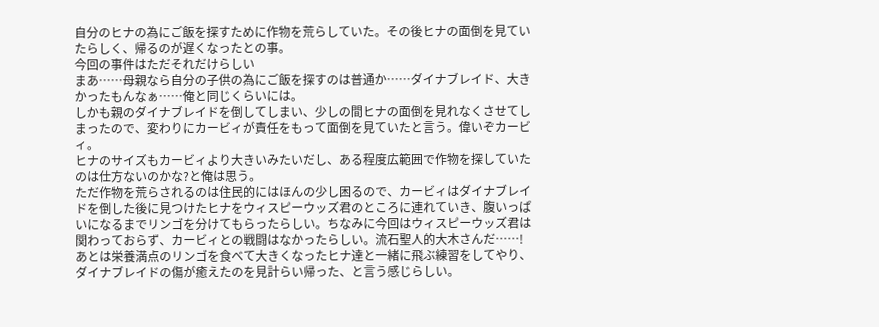自分のヒナの為にご飯を探すために作物を荒らしていた。その後ヒナの面倒を見ていたらしく、帰るのが遅くなったとの事。
今回の事件はただそれだけらしい
まあ……母親なら自分の子供の為にご飯を探すのは普通か……ダイナブレイド、大きかったもんなぁ……俺と同じくらいには。
しかも親のダイナブレイドを倒してしまい、少しの間ヒナの面倒を見れなくさせてしまったので、変わりにカービィが責任をもって面倒を見ていたと言う。偉いぞカービィ。
ヒナのサイズもカービィより大きいみたいだし、ある程度広範囲で作物を探していたのは仕方ないのかな?と俺は思う。
ただ作物を荒らされるのは住民的にはほんの少し困るので、カービィはダイナブレイドを倒した後に見つけたヒナをウィスピーウッズ君のところに連れていき、腹いっぱいになるまでリンゴを分けてもらったらしい。ちなみに今回はウィスピーウッズ君は関わっておらず、カービィとの戦闘はなかったらしい。流石聖人的大木さんだ……!
あとは栄養満点のリンゴを食べて大きくなったヒナ達と一緒に飛ぶ練習をしてやり、ダイナブレイドの傷が癒えたのを見計らい帰った、と言う感じらしい。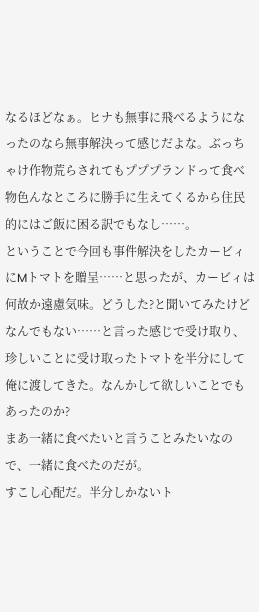なるほどなぁ。ヒナも無事に飛べるようになったのなら無事解決って感じだよな。ぶっちゃけ作物荒らされてもプププランドって食べ物色んなところに勝手に生えてくるから住民的にはご飯に困る訳でもなし……。
ということで今回も事件解決をしたカービィにMトマトを贈呈……と思ったが、カービィは何故か遠慮気味。どうした?と聞いてみたけどなんでもない……と言った感じで受け取り、珍しいことに受け取ったトマトを半分にして俺に渡してきた。なんかして欲しいことでもあったのか?
まあ一緒に食べたいと言うことみたいなので、一緒に食べたのだが。
すこし心配だ。半分しかないト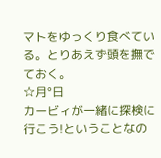マトをゆっくり食べている。とりあえず頭を撫でておく。
☆月°日
カービィが一緒に探検に行こう!ということなの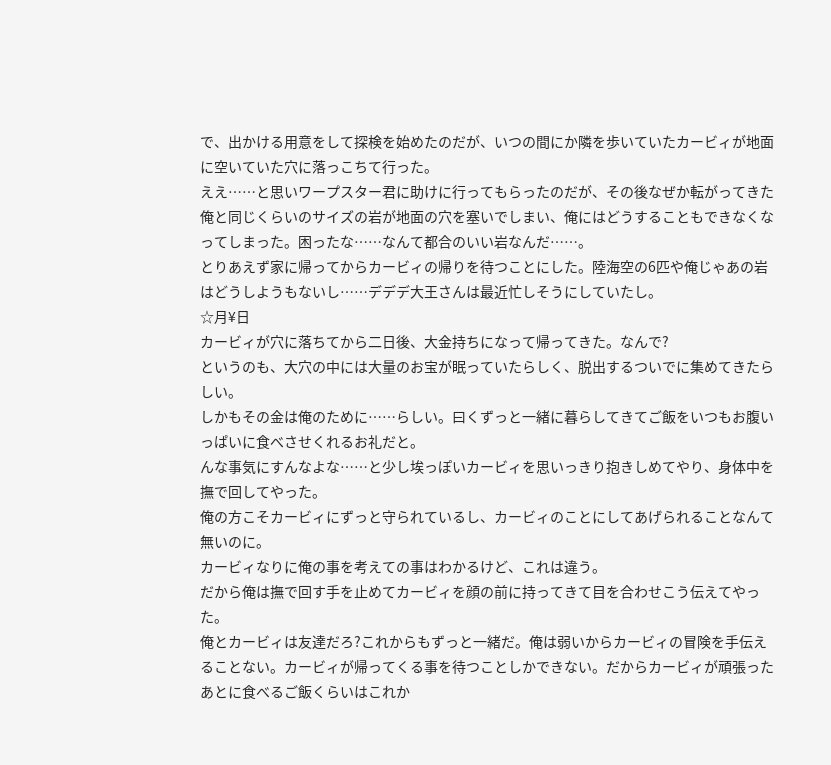で、出かける用意をして探検を始めたのだが、いつの間にか隣を歩いていたカービィが地面に空いていた穴に落っこちて行った。
ええ……と思いワープスター君に助けに行ってもらったのだが、その後なぜか転がってきた俺と同じくらいのサイズの岩が地面の穴を塞いでしまい、俺にはどうすることもできなくなってしまった。困ったな……なんて都合のいい岩なんだ……。
とりあえず家に帰ってからカービィの帰りを待つことにした。陸海空の6匹や俺じゃあの岩はどうしようもないし……デデデ大王さんは最近忙しそうにしていたし。
☆月¥日
カービィが穴に落ちてから二日後、大金持ちになって帰ってきた。なんで?
というのも、大穴の中には大量のお宝が眠っていたらしく、脱出するついでに集めてきたらしい。
しかもその金は俺のために……らしい。曰くずっと一緒に暮らしてきてご飯をいつもお腹いっぱいに食べさせくれるお礼だと。
んな事気にすんなよな……と少し埃っぽいカービィを思いっきり抱きしめてやり、身体中を撫で回してやった。
俺の方こそカービィにずっと守られているし、カービィのことにしてあげられることなんて無いのに。
カービィなりに俺の事を考えての事はわかるけど、これは違う。
だから俺は撫で回す手を止めてカービィを顔の前に持ってきて目を合わせこう伝えてやった。
俺とカービィは友達だろ?これからもずっと一緒だ。俺は弱いからカービィの冒険を手伝えることない。カービィが帰ってくる事を待つことしかできない。だからカービィが頑張ったあとに食べるご飯くらいはこれか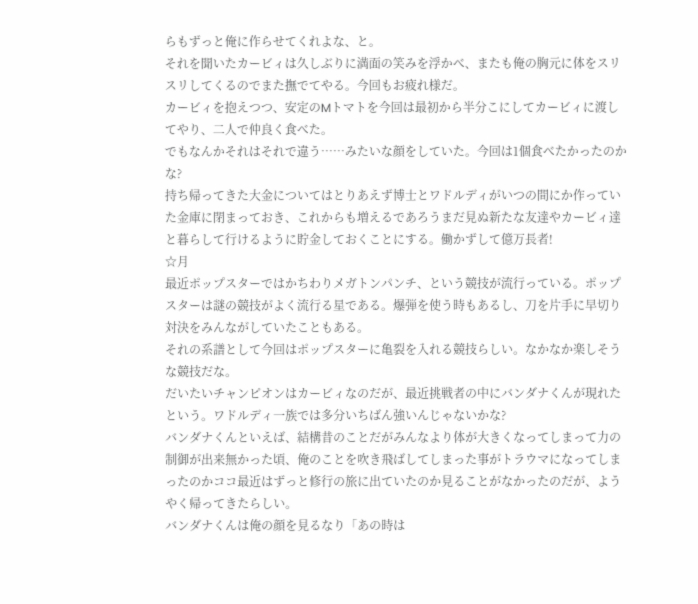らもずっと俺に作らせてくれよな、と。
それを聞いたカービィは久しぶりに満面の笑みを浮かべ、またも俺の胸元に体をスリスリしてくるのでまた撫でてやる。今回もお疲れ様だ。
カービィを抱えつつ、安定のMトマトを今回は最初から半分こにしてカービィに渡してやり、二人で仲良く食べた。
でもなんかそれはそれで違う……みたいな顔をしていた。今回は1個食べたかったのかな?
持ち帰ってきた大金についてはとりあえず博士とワドルディがいつの間にか作っていた金庫に閉まっておき、これからも増えるであろうまだ見ぬ新たな友達やカービィ達と暮らして行けるように貯金しておくことにする。働かずして億万長者!
☆月
最近ポップスターではかちわりメガトンパンチ、という競技が流行っている。ポップスターは謎の競技がよく流行る星である。爆弾を使う時もあるし、刀を片手に早切り対決をみんながしていたこともある。
それの系譜として今回はポップスターに亀裂を入れる競技らしい。なかなか楽しそうな競技だな。
だいたいチャンピオンはカービィなのだが、最近挑戦者の中にバンダナくんが現れたという。ワドルディ一族では多分いちばん強いんじゃないかな?
バンダナくんといえば、結構昔のことだがみんなより体が大きくなってしまって力の制御が出来無かった頃、俺のことを吹き飛ばしてしまった事がトラウマになってしまったのかココ最近はずっと修行の旅に出ていたのか見ることがなかったのだが、ようやく帰ってきたらしい。
バンダナくんは俺の顔を見るなり「あの時は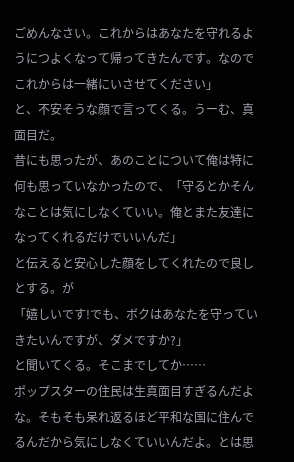ごめんなさい。これからはあなたを守れるようにつよくなって帰ってきたんです。なのでこれからは一緒にいさせてください」
と、不安そうな顔で言ってくる。うーむ、真面目だ。
昔にも思ったが、あのことについて俺は特に何も思っていなかったので、「守るとかそんなことは気にしなくていい。俺とまた友達になってくれるだけでいいんだ」
と伝えると安心した顔をしてくれたので良しとする。が
「嬉しいです!でも、ボクはあなたを守っていきたいんですが、ダメですか?」
と聞いてくる。そこまでしてか……
ポップスターの住民は生真面目すぎるんだよな。そもそも呆れ返るほど平和な国に住んでるんだから気にしなくていいんだよ。とは思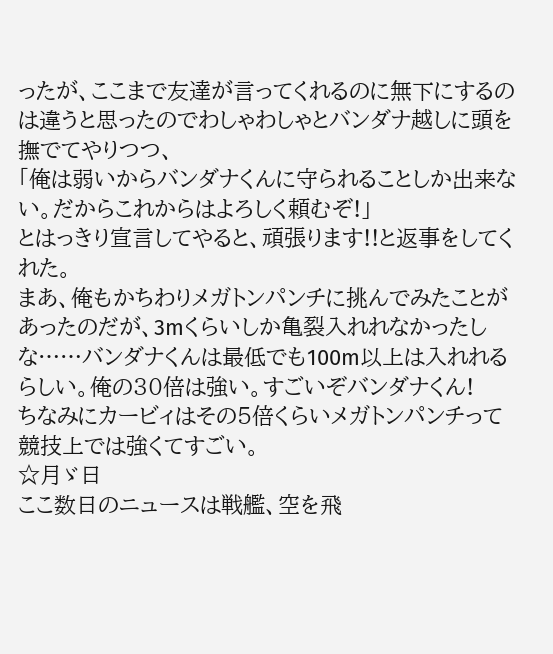ったが、ここまで友達が言ってくれるのに無下にするのは違うと思ったのでわしゃわしゃとバンダナ越しに頭を撫でてやりつつ、
「俺は弱いからバンダナくんに守られることしか出来ない。だからこれからはよろしく頼むぞ!」
とはっきり宣言してやると、頑張ります!!と返事をしてくれた。
まあ、俺もかちわりメガトンパンチに挑んでみたことがあったのだが、3mくらいしか亀裂入れれなかったしな……バンダナくんは最低でも100m以上は入れれるらしい。俺の30倍は強い。すごいぞバンダナくん!
ちなみにカービィはその5倍くらいメガトンパンチって競技上では強くてすごい。
☆月ゞ日
ここ数日のニュースは戦艦、空を飛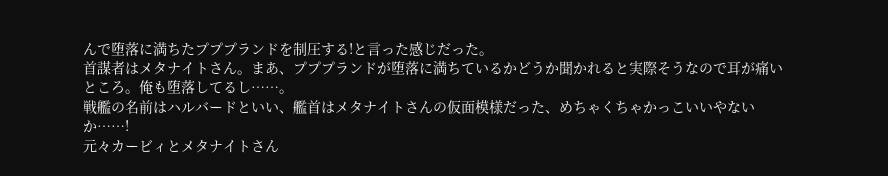んで堕落に満ちたプププランドを制圧する!と言った感じだった。
首謀者はメタナイトさん。まあ、プププランドが堕落に満ちているかどうか聞かれると実際そうなので耳が痛いところ。俺も堕落してるし……。
戦艦の名前はハルバードといい、艦首はメタナイトさんの仮面模様だった、めちゃくちゃかっこいいやないか……!
元々カービィとメタナイトさん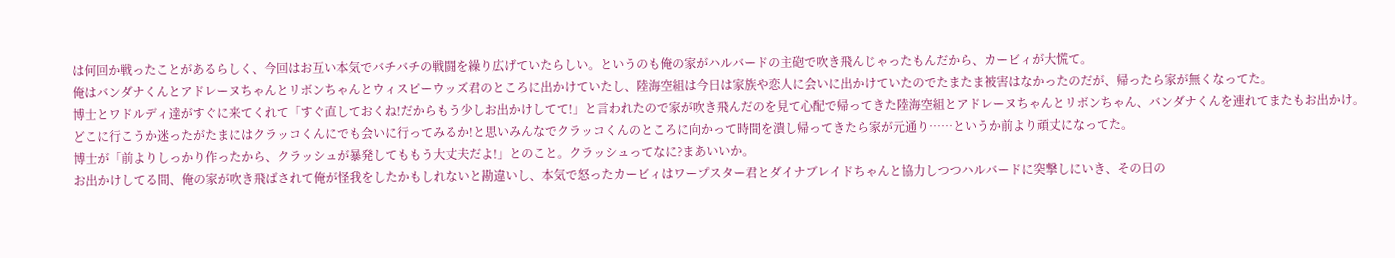は何回か戦ったことがあるらしく、今回はお互い本気でバチバチの戦闘を繰り広げていたらしい。というのも俺の家がハルバードの主砲で吹き飛んじゃったもんだから、カービィが大慌て。
俺はバンダナくんとアドレーヌちゃんとリボンちゃんとウィスピーウッズ君のところに出かけていたし、陸海空組は今日は家族や恋人に会いに出かけていたのでたまたま被害はなかったのだが、帰ったら家が無くなってた。
博士とワドルディ達がすぐに来てくれて「すぐ直しておくね!だからもう少しお出かけしてて!」と言われたので家が吹き飛んだのを見て心配で帰ってきた陸海空組とアドレーヌちゃんとリボンちゃん、バンダナくんを連れてまたもお出かけ。どこに行こうか迷ったがたまにはクラッコくんにでも会いに行ってみるか!と思いみんなでクラッコくんのところに向かって時間を潰し帰ってきたら家が元通り……というか前より頑丈になってた。
博士が「前よりしっかり作ったから、クラッシュが暴発してももう大丈夫だよ!」とのこと。クラッシュってなに?まあいいか。
お出かけしてる間、俺の家が吹き飛ばされて俺が怪我をしたかもしれないと勘違いし、本気で怒ったカービィはワープスター君とダイナブレイドちゃんと協力しつつハルバードに突撃しにいき、その日の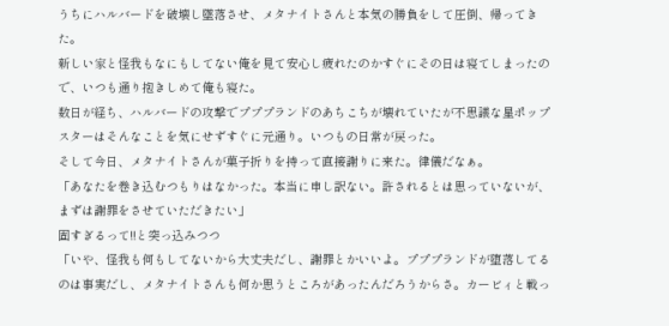うちにハルバードを破壊し墜落させ、メタナイトさんと本気の勝負をして圧倒、帰ってきた。
新しい家と怪我もなにもしてない俺を見て安心し疲れたのかすぐにその日は寝てしまったので、いつも通り抱きしめて俺も寝た。
数日が経ち、ハルバードの攻撃でプププランドのあちこちが壊れていたが不思議な星ポップスターはそんなことを気にせずすぐに元通り。いつもの日常が戻った。
そして今日、メタナイトさんが菓子折りを持って直接謝りに来た。律儀だなぁ。
「あなたを巻き込むつもりはなかった。本当に申し訳ない。許されるとは思っていないが、まずは謝罪をさせていただきたい」
固すぎるって!!と突っ込みつつ
「いや、怪我も何もしてないから大丈夫だし、謝罪とかいいよ。プププランドが堕落してるのは事実だし、メタナイトさんも何か思うところがあったんだろうからさ。カービィと戦っ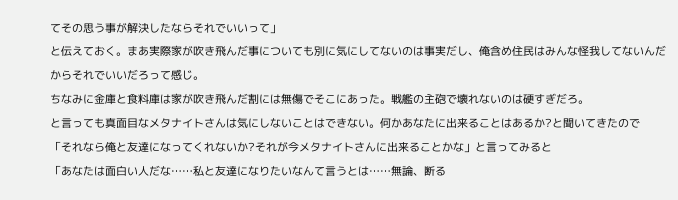てその思う事が解決したならそれでいいって」
と伝えておく。まあ実際家が吹き飛んだ事についても別に気にしてないのは事実だし、俺含め住民はみんな怪我してないんだからそれでいいだろって感じ。
ちなみに金庫と食料庫は家が吹き飛んだ割には無傷でそこにあった。戦艦の主砲で壊れないのは硬すぎだろ。
と言っても真面目なメタナイトさんは気にしないことはできない。何かあなたに出来ることはあるか?と聞いてきたので
「それなら俺と友達になってくれないか?それが今メタナイトさんに出来ることかな」と言ってみると
「あなたは面白い人だな……私と友達になりたいなんて言うとは……無論、断る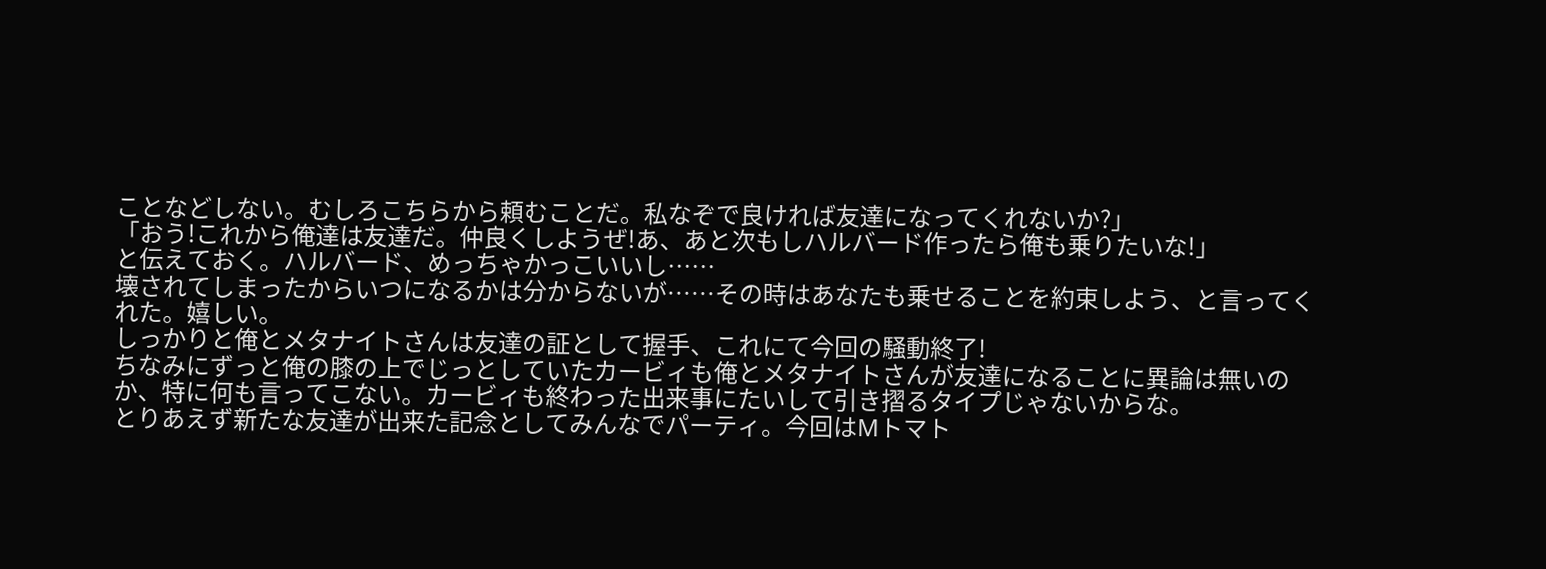ことなどしない。むしろこちらから頼むことだ。私なぞで良ければ友達になってくれないか?」
「おう!これから俺達は友達だ。仲良くしようぜ!あ、あと次もしハルバード作ったら俺も乗りたいな!」
と伝えておく。ハルバード、めっちゃかっこいいし……
壊されてしまったからいつになるかは分からないが……その時はあなたも乗せることを約束しよう、と言ってくれた。嬉しい。
しっかりと俺とメタナイトさんは友達の証として握手、これにて今回の騒動終了!
ちなみにずっと俺の膝の上でじっとしていたカービィも俺とメタナイトさんが友達になることに異論は無いのか、特に何も言ってこない。カービィも終わった出来事にたいして引き摺るタイプじゃないからな。
とりあえず新たな友達が出来た記念としてみんなでパーティ。今回はMトマト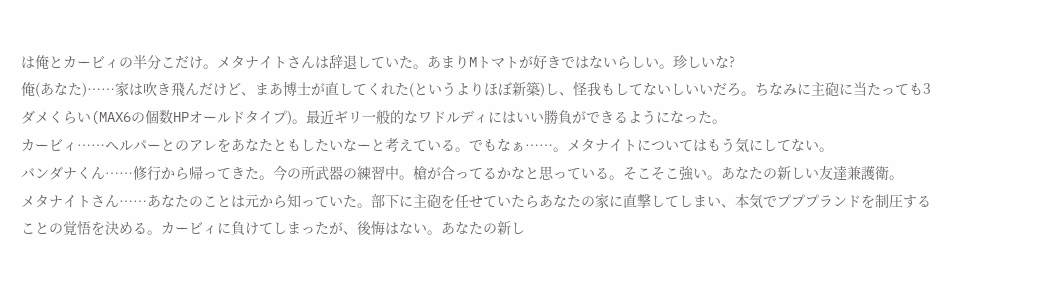は俺とカービィの半分こだけ。メタナイトさんは辞退していた。あまりMトマトが好きではないらしい。珍しいな?
俺(あなた)……家は吹き飛んだけど、まあ博士が直してくれた(というよりほぼ新築)し、怪我もしてないしいいだろ。ちなみに主砲に当たっても3ダメくらい(MAX6の個数HPオールドタイプ)。最近ギリ一般的なワドルディにはいい勝負ができるようになった。
カービィ……ヘルパーとのアレをあなたともしたいなーと考えている。でもなぁ……。メタナイトについてはもう気にしてない。
バンダナくん……修行から帰ってきた。今の所武器の練習中。槍が合ってるかなと思っている。そこそこ強い。あなたの新しい友達兼護衛。
メタナイトさん……あなたのことは元から知っていた。部下に主砲を任せていたらあなたの家に直撃してしまい、本気でプププランドを制圧することの覚悟を決める。カービィに負けてしまったが、後悔はない。あなたの新し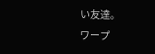い友達。
ワープ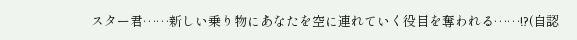スター君……新しい乗り物にあなたを空に連れていく役目を奪われる……!?(自認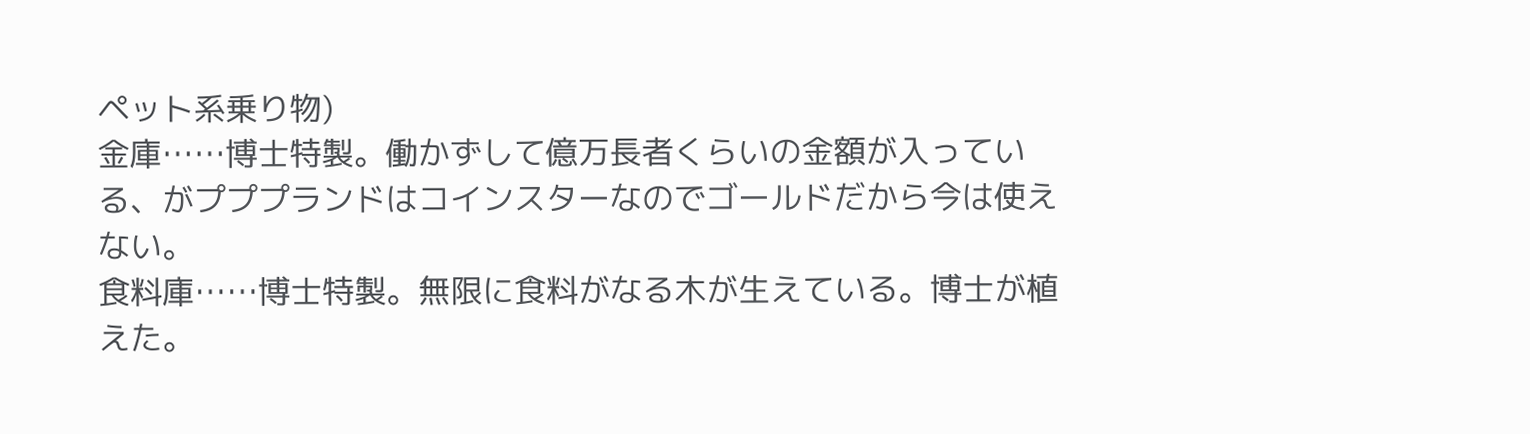ペット系乗り物)
金庫……博士特製。働かずして億万長者くらいの金額が入っている、がプププランドはコインスターなのでゴールドだから今は使えない。
食料庫……博士特製。無限に食料がなる木が生えている。博士が植えた。